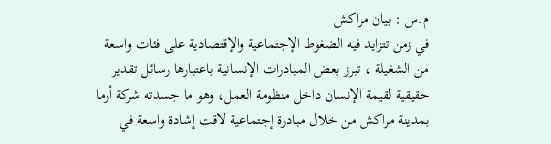م.س : بيان مراكش
في زمن تتزايد فيه الضغوط الإجتماعية والإقتصادية على فئات واسعة من الشغيلة ، تبرز بعض المبادرات الإنسانية باعتبارها رسائل تقدير حقيقية لقيمة الإنسان داخل منظومة العمل، وهو ما جسدته شركة أرما بمدينة مراكش من خلال مبادرة إجتماعية لاقت إشادة واسعة في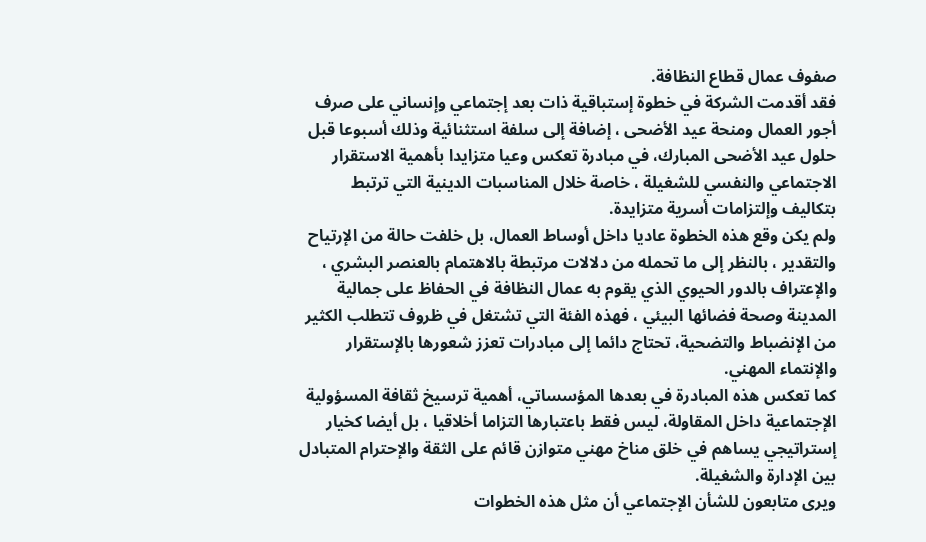صفوف عمال قطاع النظافة.
فقد أقدمت الشركة في خطوة إستباقية ذات بعد إجتماعي وإنساني على صرف أجور العمال ومنحة عيد الأضحى ، إضافة إلى سلفة استثنائية وذلك أسبوعا قبل حلول عيد الأضحى المبارك، في مبادرة تعكس وعيا متزايدا بأهمية الاستقرار الاجتماعي والنفسي للشغيلة ، خاصة خلال المناسبات الدينية التي ترتبط بتكاليف وإلتزامات أسرية متزايدة.
ولم يكن وقع هذه الخطوة عاديا داخل أوساط العمال، بل خلفت حالة من الإرتياح والتقدير ، بالنظر إلى ما تحمله من دلالات مرتبطة بالاهتمام بالعنصر البشري ، والإعتراف بالدور الحيوي الذي يقوم به عمال النظافة في الحفاظ على جمالية المدينة وصحة فضائها البيئي ، فهذه الفئة التي تشتغل في ظروف تتطلب الكثير من الإنضباط والتضحية، تحتاج دائما إلى مبادرات تعزز شعورها بالإستقرار والإنتماء المهني.
كما تعكس هذه المبادرة في بعدها المؤسساتي، أهمية ترسيخ ثقافة المسؤولية الإجتماعية داخل المقاولة، ليس فقط باعتبارها التزاما أخلاقيا ، بل أيضا كخيار إستراتيجي يساهم في خلق مناخ مهني متوازن قائم على الثقة والإحترام المتبادل بين الإدارة والشغيلة.
ويرى متابعون للشأن الإجتماعي أن مثل هذه الخطوات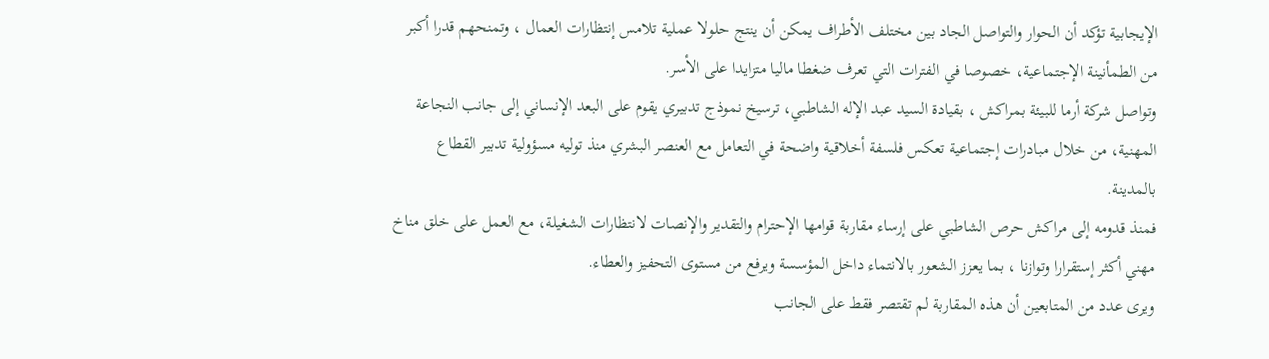الإيجابية تؤكد أن الحوار والتواصل الجاد بين مختلف الأطراف يمكن أن ينتج حلولا عملية تلامس إنتظارات العمال ، وتمنحهم قدرا أكبر من الطمأنينة الإجتماعية، خصوصا في الفترات التي تعرف ضغطا ماليا متزايدا على الأسر.
وتواصل شركة أرما للبيئة بمراكش ، بقيادة السيد عبد الإله الشاطبي، ترسيخ نموذج تدبيري يقوم على البعد الإنساني إلى جانب النجاعة المهنية، من خلال مبادرات إجتماعية تعكس فلسفة أخلاقية واضحة في التعامل مع العنصر البشري منذ توليه مسؤولية تدبير القطاع بالمدينة.
فمنذ قدومه إلى مراكش حرص الشاطبي على إرساء مقاربة قوامها الإحترام والتقدير والإنصات لانتظارات الشغيلة، مع العمل على خلق مناخ مهني أكثر إستقرارا وتوازنا ، بما يعزز الشعور بالانتماء داخل المؤسسة ويرفع من مستوى التحفيز والعطاء.
ويرى عدد من المتابعين أن هذه المقاربة لم تقتصر فقط على الجانب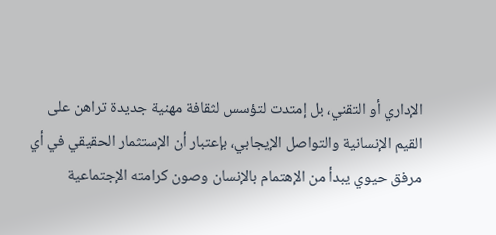الإداري أو التقني، بل إمتدت لتؤسس لثقافة مهنية جديدة تراهن على القيم الإنسانية والتواصل الإيجابي، بإعتبار أن الإستثمار الحقيقي في أي مرفق حيوي يبدأ من الإهتمام بالإنسان وصون كرامته الإجتماعية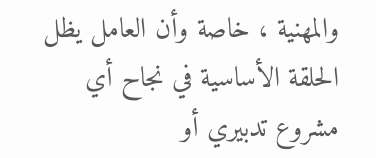والمهنية ، خاصة وأن العامل يظل الحلقة الأساسية في نجاح أي مشروع تدبيري أو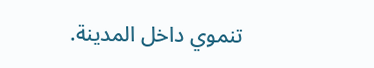تنموي داخل المدينة.